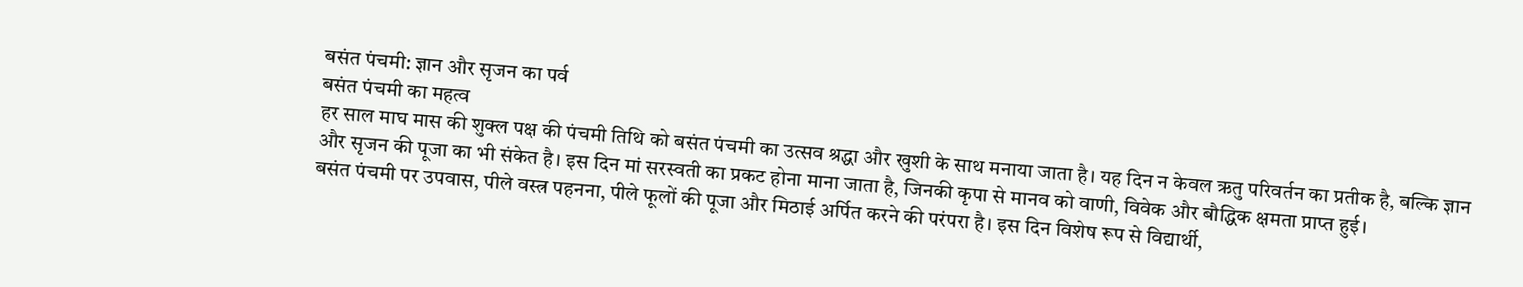बसंत पंचमी: ज्ञान और सृजन का पर्व
बसंत पंचमी का महत्व
हर साल माघ मास की शुक्ल पक्ष की पंचमी तिथि को बसंत पंचमी का उत्सव श्रद्धा और खुशी के साथ मनाया जाता है। यह दिन न केवल ऋतु परिवर्तन का प्रतीक है, बल्कि ज्ञान और सृजन की पूजा का भी संकेत है। इस दिन मां सरस्वती का प्रकट होना माना जाता है, जिनकी कृपा से मानव को वाणी, विवेक और बौद्धिक क्षमता प्राप्त हुई।
बसंत पंचमी पर उपवास, पीले वस्त्र पहनना, पीले फूलों की पूजा और मिठाई अर्पित करने की परंपरा है। इस दिन विशेष रूप से विद्यार्थी,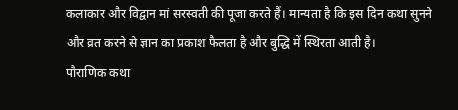कलाकार और विद्वान मां सरस्वती की पूजा करते हैं। मान्यता है कि इस दिन कथा सुनने और व्रत करने से ज्ञान का प्रकाश फैलता है और बुद्धि में स्थिरता आती है।
पौराणिक कथा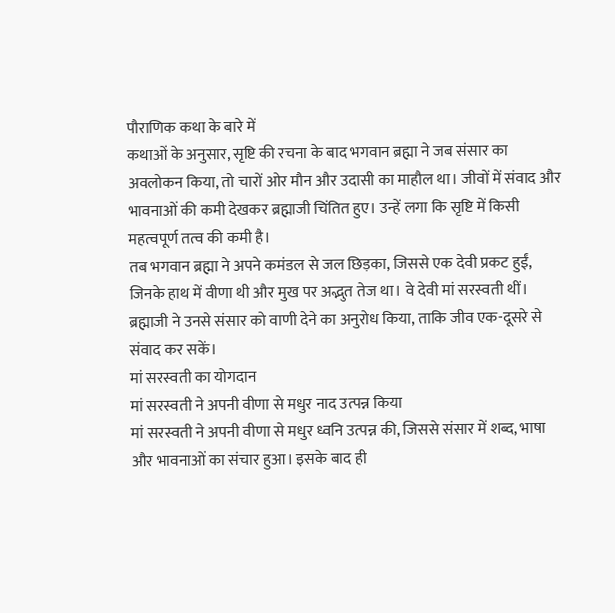पौराणिक कथा के बारे में
कथाओं के अनुसार, सृष्टि की रचना के बाद भगवान ब्रह्मा ने जब संसार का अवलोकन किया, तो चारों ओर मौन और उदासी का माहौल था। जीवों में संवाद और भावनाओं की कमी देखकर ब्रह्माजी चिंतित हुए। उन्हें लगा कि सृष्टि में किसी महत्वपूर्ण तत्व की कमी है।
तब भगवान ब्रह्मा ने अपने कमंडल से जल छिड़का, जिससे एक देवी प्रकट हुईं, जिनके हाथ में वीणा थी और मुख पर अद्भुत तेज था। वे देवी मां सरस्वती थीं। ब्रह्माजी ने उनसे संसार को वाणी देने का अनुरोध किया, ताकि जीव एक-दूसरे से संवाद कर सकें।
मां सरस्वती का योगदान
मां सरस्वती ने अपनी वीणा से मधुर नाद उत्पन्न किया
मां सरस्वती ने अपनी वीणा से मधुर ध्वनि उत्पन्न की, जिससे संसार में शब्द, भाषा और भावनाओं का संचार हुआ। इसके बाद ही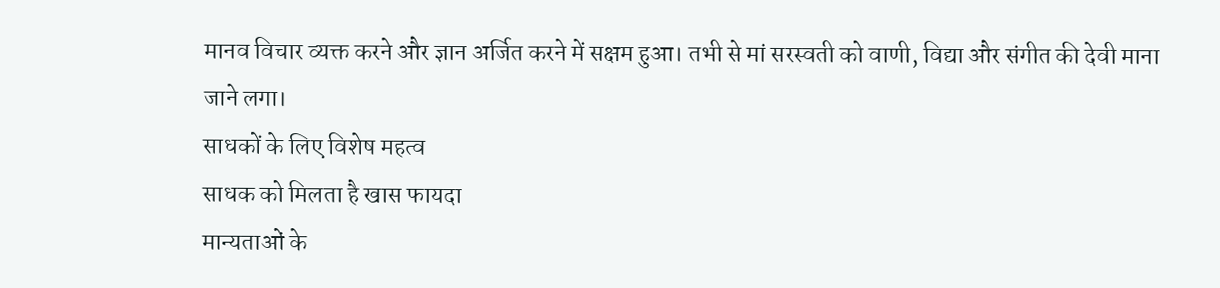मानव विचार व्यक्त करने और ज्ञान अर्जित करने में सक्षम हुआ। तभी से मां सरस्वती को वाणी, विद्या और संगीत की देवी माना जाने लगा।
साधकों के लिए विशेष महत्व
साधक को मिलता है खास फायदा
मान्यताओं के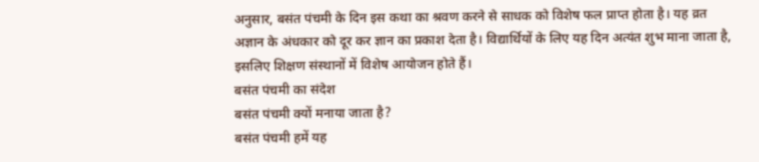अनुसार, बसंत पंचमी के दिन इस कथा का श्रवण करने से साधक को विशेष फल प्राप्त होता है। यह व्रत अज्ञान के अंधकार को दूर कर ज्ञान का प्रकाश देता है। विद्यार्थियों के लिए यह दिन अत्यंत शुभ माना जाता है, इसलिए शिक्षण संस्थानों में विशेष आयोजन होते हैं।
बसंत पंचमी का संदेश
बसंत पंचमी क्यों मनाया जाता है?
बसंत पंचमी हमें यह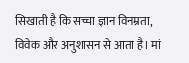सिखाती है कि सच्चा ज्ञान विनम्रता, विवेक और अनुशासन से आता है। मां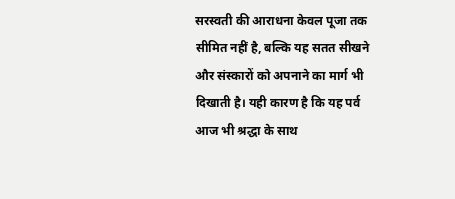सरस्वती की आराधना केवल पूजा तक सीमित नहीं है, बल्कि यह सतत सीखने और संस्कारों को अपनाने का मार्ग भी दिखाती है। यही कारण है कि यह पर्व आज भी श्रद्धा के साथ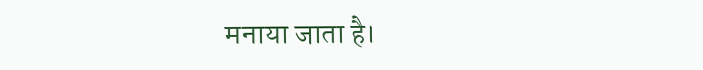मनाया जाता है।